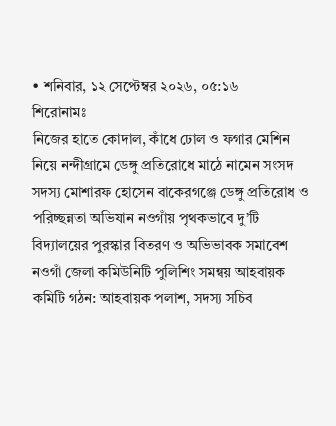• শনিবার, ১২ সেপ্টেম্বর ২০২৬, ০৫:১৬
শিরোনামঃ
নিজের হাতে কোদাল, কাঁধে ঢোল ও ফগার মেশিন নিয়ে নন্দীগ্রামে ডেঙ্গু প্রতিরোধে মাঠে নামেন সংসদ সদস্য মোশারফ হোসেন বাকেরগঞ্জে ডেঙ্গু প্রতিরোধ ও পরিচ্ছন্নতা অভিযান নওগাঁয় পৃথকভাবে দু’টি বিদ্যালয়ের পুরস্কার বিতরণ ও অভিভাবক সমাবেশ নওগাঁ জেলা কমিউনিটি পুলিশিং সমন্বয় আহবায়ক কমিটি গঠন: আহবায়ক পলাশ, সদস্য সচিব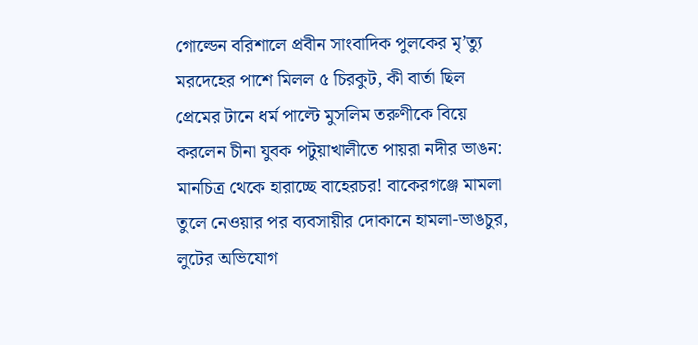গোল্ডেন বরিশালে প্রবীন সাংবাদিক পুলকের মৃ’ত্যু মরদেহের পাশে মিলল ৫ চিরকুট, কী বার্তা ছিল প্রেমের টানে ধর্ম পাল্টে মুসলিম তরুণীকে বিয়ে করলেন চীনা যুবক পটুয়াখালীতে পায়রা নদীর ভাঙন: মানচিত্র থেকে হারাচ্ছে বাহেরচর! বাকেরগঞ্জে মামলা তুলে নেওয়ার পর ব্যবসায়ীর দোকানে হামলা-ভাঙচুর, লুটের অভিযোগ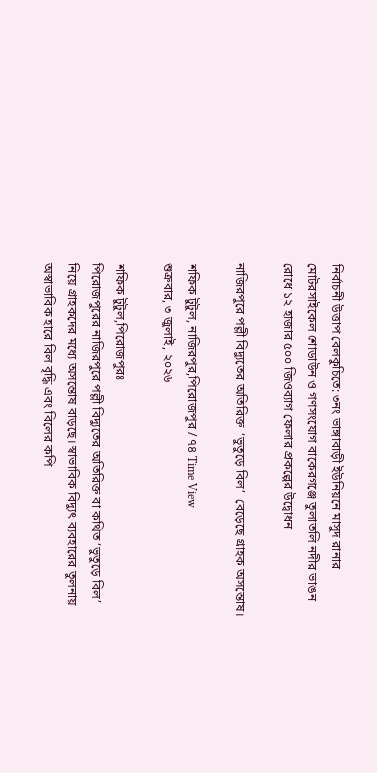নির্বাচনী উত্তাপ বেলকুচিতে: ৩নং ভাঙ্গাবাড়ী ইউনিয়নে মাসুদ রানার মোটরসাইকেল শোডাউন ও গণসংযোগ বাকেরগঞ্জে তুলাতলি নদীর ভাঙন রোধে ১২ হাজার ৫০০ জিওব্যাগ ফেলার প্রকল্পের উদ্বোধন

নাজিরপুরে পল্লী বিদ্যুতের অতিরিক্ত  ‘ভুতুড়ে বিল’  বেড়েছে গ্রাহক অসন্তোষ।

শফিক টুটুল, নাজিরপুর,পিরোজপুর / ৭৪ Time View
শুক্রবার, ৩ জুলাই, ২০২৬

শফিক টুটুল,পিরোজপুরঃ
পিরোজপুরের নাজিরপুরে পল্লী বিদ্যুতের অতিরিক্ত বা কথিত ‘ভুতুড়ে বিল’ নিয়ে গ্রাহকদের মধ্যে অসন্তোষ বাড়ছে। স্বাভাবিক বিদ্যুৎ ব্যবহারের তুলনায় অস্বাভাবিক হারে বিল বৃদ্ধি এবং বিলের কপি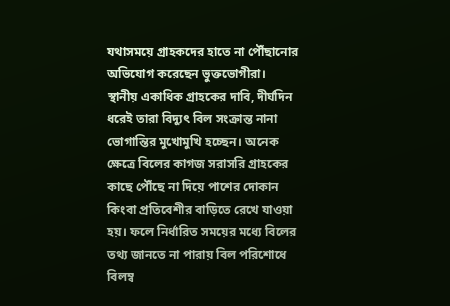যথাসময়ে গ্রাহকদের হাতে না পৌঁছানোর অভিযোগ করেছেন ভুক্তভোগীরা।
স্থানীয় একাধিক গ্রাহকের দাবি, দীর্ঘদিন ধরেই তারা বিদ্যুৎ বিল সংক্রান্ত নানা ভোগান্তির মুখোমুখি হচ্ছেন। অনেক ক্ষেত্রে বিলের কাগজ সরাসরি গ্রাহকের কাছে পৌঁছে না দিয়ে পাশের দোকান কিংবা প্রতিবেশীর বাড়িতে রেখে যাওয়া হয়। ফলে নির্ধারিত সময়ের মধ্যে বিলের তথ্য জানতে না পারায় বিল পরিশোধে বিলম্ব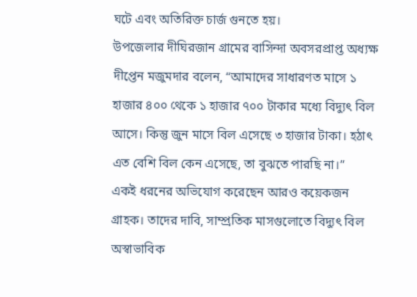ঘটে এবং অতিরিক্ত চার্জ গুনতে হয়।
উপজেলার দীঘিরজান গ্রামের বাসিন্দা অবসরপ্রাপ্ত অধ্যক্ষ দীপ্তেন মজুমদার বলেন, “আমাদের সাধারণত মাসে ১ হাজার ৪০০ থেকে ১ হাজার ৭০০ টাকার মধ্যে বিদ্যুৎ বিল আসে। কিন্তু জুন মাসে বিল এসেছে ৩ হাজার টাকা। হঠাৎ এত বেশি বিল কেন এসেছে, তা বুঝতে পারছি না।”
একই ধরনের অভিযোগ করেছেন আরও কয়েকজন গ্রাহক। তাদের দাবি, সাম্প্রতিক মাসগুলোতে বিদ্যুৎ বিল অস্বাভাবিক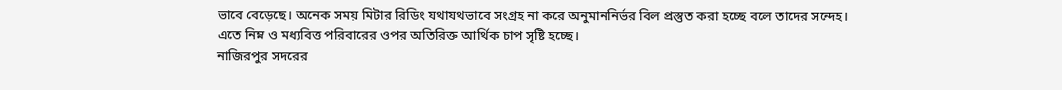ভাবে বেড়েছে। অনেক সময় মিটার রিডিং যথাযথভাবে সংগ্রহ না করে অনুমাননির্ভর বিল প্রস্তুত করা হচ্ছে বলে তাদের সন্দেহ। এতে নিম্ন ও মধ্যবিত্ত পরিবারের ওপর অতিরিক্ত আর্থিক চাপ সৃষ্টি হচ্ছে।
নাজিরপুর সদরের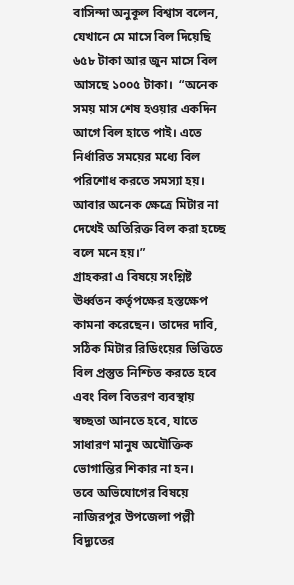বাসিন্দা অনুকূল বিশ্বাস বলেন, যেখানে মে মাসে বিল দিয়েছি ৬৫৮ টাকা আর জুন মাসে বিল আসছে ১০০৫ টাকা।  “অনেক সময় মাস শেষ হওয়ার একদিন আগে বিল হাতে পাই। এতে নির্ধারিত সময়ের মধ্যে বিল পরিশোধ করতে সমস্যা হয়। আবার অনেক ক্ষেত্রে মিটার না দেখেই অতিরিক্ত বিল করা হচ্ছে বলে মনে হয়।”
গ্রাহকরা এ বিষয়ে সংশ্লিষ্ট ঊর্ধ্বতন কর্তৃপক্ষের হস্তক্ষেপ কামনা করেছেন। তাদের দাবি, সঠিক মিটার রিডিংয়ের ভিত্তিতে বিল প্রস্তুত নিশ্চিত করতে হবে এবং বিল বিতরণ ব্যবস্থায় স্বচ্ছতা আনতে হবে, যাতে সাধারণ মানুষ অযৌক্তিক ভোগান্তির শিকার না হন।
তবে অভিযোগের বিষয়ে নাজিরপুর উপজেলা পল্লী বিদ্যুতের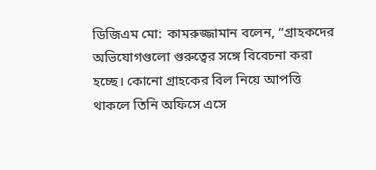ডিজিএম মো: কামরুজ্জামান বলেন, “গ্রাহকদের অভিযোগগুলো গুরুত্বের সঙ্গে বিবেচনা করা হচ্ছে। কোনো গ্রাহকের বিল নিয়ে আপত্তি থাকলে তিনি অফিসে এসে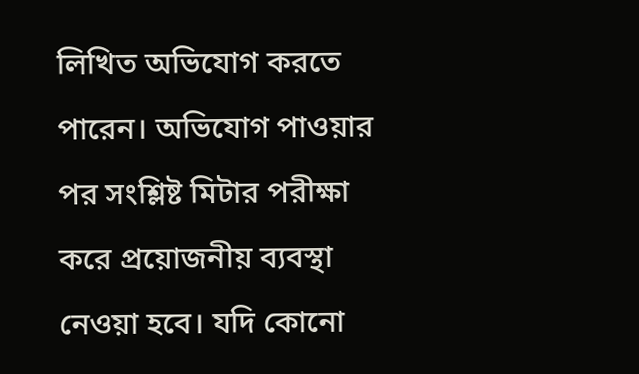লিখিত অভিযোগ করতে পারেন। অভিযোগ পাওয়ার পর সংশ্লিষ্ট মিটার পরীক্ষা করে প্রয়োজনীয় ব্যবস্থা নেওয়া হবে। যদি কোনো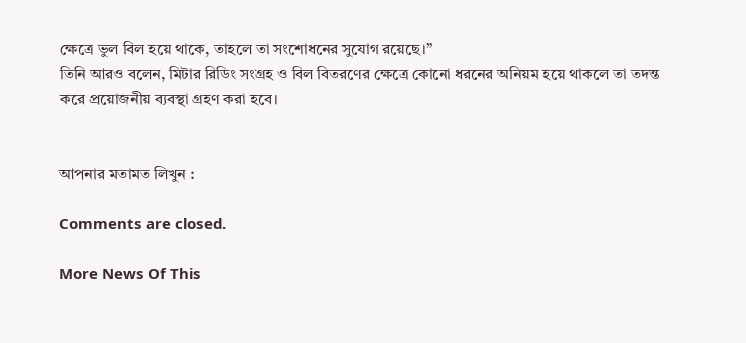ক্ষেত্রে ভুল বিল হয়ে থাকে, তাহলে তা সংশোধনের সুযোগ রয়েছে।”
তিনি আরও বলেন, মিটার রিডিং সংগ্রহ ও বিল বিতরণের ক্ষেত্রে কোনো ধরনের অনিয়ম হয়ে থাকলে তা তদন্ত করে প্রয়োজনীয় ব্যবস্থা গ্রহণ করা হবে।


আপনার মতামত লিখুন :

Comments are closed.

More News Of This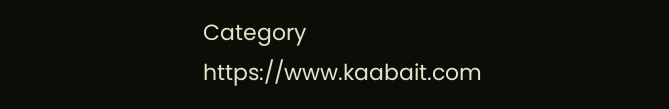Category
https://www.kaabait.com